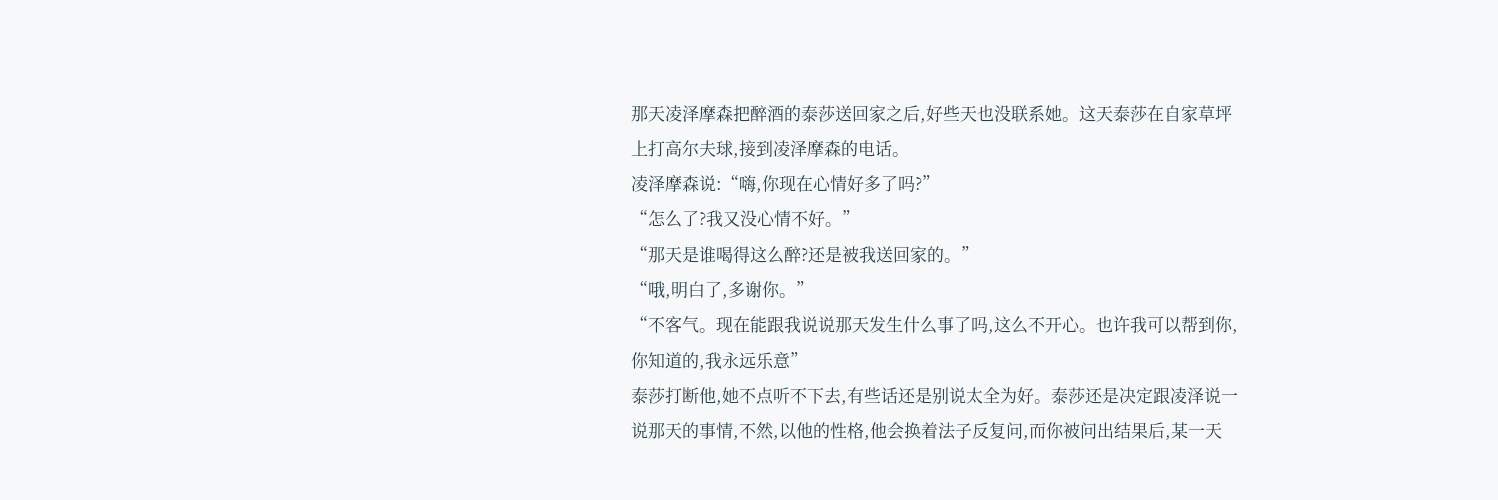那天凌泽摩森把醉酒的泰莎送回家之后,好些天也没联系她。这天泰莎在自家草坪上打高尔夫球,接到凌泽摩森的电话。
凌泽摩森说:“嗨,你现在心情好多了吗?”
“怎么了?我又没心情不好。”
“那天是谁喝得这么醉?还是被我送回家的。”
“哦,明白了,多谢你。”
“不客气。现在能跟我说说那天发生什么事了吗,这么不开心。也许我可以帮到你,你知道的,我永远乐意”
泰莎打断他,她不点听不下去,有些话还是别说太全为好。泰莎还是决定跟凌泽说一说那天的事情,不然,以他的性格,他会换着法子反复问,而你被问出结果后,某一天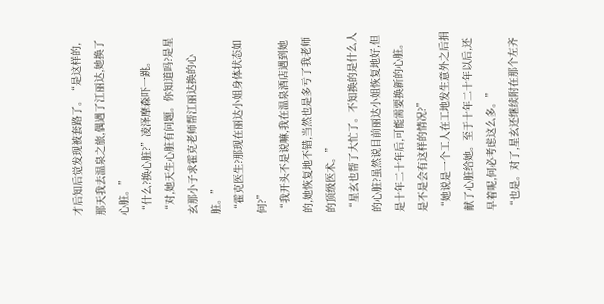才后知后觉发现被套路了。“是这样的,那天我去温泉之旅,偶遇了江丽达,她换了心脏。”
“什么?换心脏?”凌泽摩森吓一跳。
“对,她天生心脏有问题。你知道吗?是星玄那小子求霍克老师帮江丽达换的心脏。”
“霍克医生?那现在丽达小姐身体状态如何?”
“我开头不是说嘛,我在温泉酒店遇到她的,她恢复地不错,当然也是多亏了我老师的顶级医术。”
“星玄也帮了大忙了。不知换的是什么人的心脏?虽然说目前丽达小姐恢复地好,但是十年二十年后,可能需要换新的心脏。是不是会有这样的情况?”
“她说是一个工人在工地发生意外之后捐献了心脏给她。至于十年二十年以后,还早着呢,何必考虑这么多。”
“也是。对了,星玄还继续附在那个左齐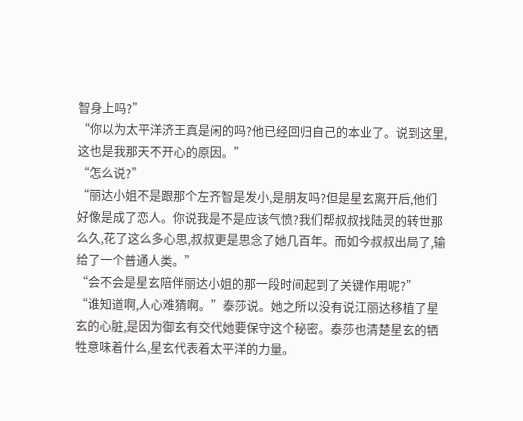智身上吗?”
“你以为太平洋济王真是闲的吗?他已经回归自己的本业了。说到这里,这也是我那天不开心的原因。”
“怎么说?”
“丽达小姐不是跟那个左齐智是发小,是朋友吗?但是星玄离开后,他们好像是成了恋人。你说我是不是应该气愤?我们帮叔叔找陆灵的转世那么久,花了这么多心思,叔叔更是思念了她几百年。而如今叔叔出局了,输给了一个普通人类。”
“会不会是星玄陪伴丽达小姐的那一段时间起到了关键作用呢?”
“谁知道啊,人心难猜啊。”泰莎说。她之所以没有说江丽达移植了星玄的心脏,是因为御玄有交代她要保守这个秘密。泰莎也清楚星玄的牺牲意味着什么,星玄代表着太平洋的力量。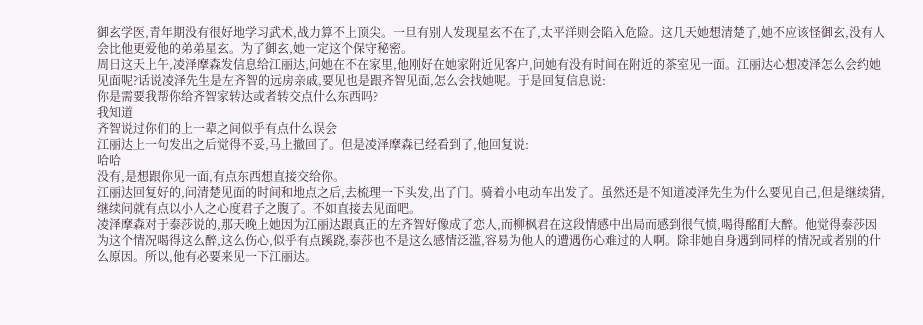御玄学医,青年期没有很好地学习武术,战力算不上顶尖。一旦有别人发现星玄不在了,太平洋则会陷入危险。这几天她想清楚了,她不应该怪御玄,没有人会比他更爱他的弟弟星玄。为了御玄,她一定这个保守秘密。
周日这天上午,凌泽摩森发信息给江丽达,问她在不在家里,他刚好在她家附近见客户,问她有没有时间在附近的茶室见一面。江丽达心想凌泽怎么会约她见面呢?话说凌泽先生是左齐智的远房亲戚,要见也是跟齐智见面,怎么会找她呢。于是回复信息说:
你是需要我帮你给齐智家转达或者转交点什么东西吗?
我知道
齐智说过你们的上一辈之间似乎有点什么误会
江丽达上一句发出之后觉得不妥,马上撤回了。但是凌泽摩森已经看到了,他回复说:
哈哈
没有,是想跟你见一面,有点东西想直接交给你。
江丽达回复好的,问清楚见面的时间和地点之后,去梳理一下头发,出了门。骑着小电动车出发了。虽然还是不知道凌泽先生为什么要见自己,但是继续猜,继续问就有点以小人之心度君子之腹了。不如直接去见面吧。
凌泽摩森对于泰莎说的,那天晚上她因为江丽达跟真正的左齐智好像成了恋人,而柳枫君在这段情感中出局而感到很气愤,喝得酩酊大醉。他觉得泰莎因为这个情况喝得这么醉,这么伤心,似乎有点蹊跷,泰莎也不是这么感情泛滥,容易为他人的遭遇伤心难过的人啊。除非她自身遇到同样的情况或者别的什么原因。所以,他有必要来见一下江丽达。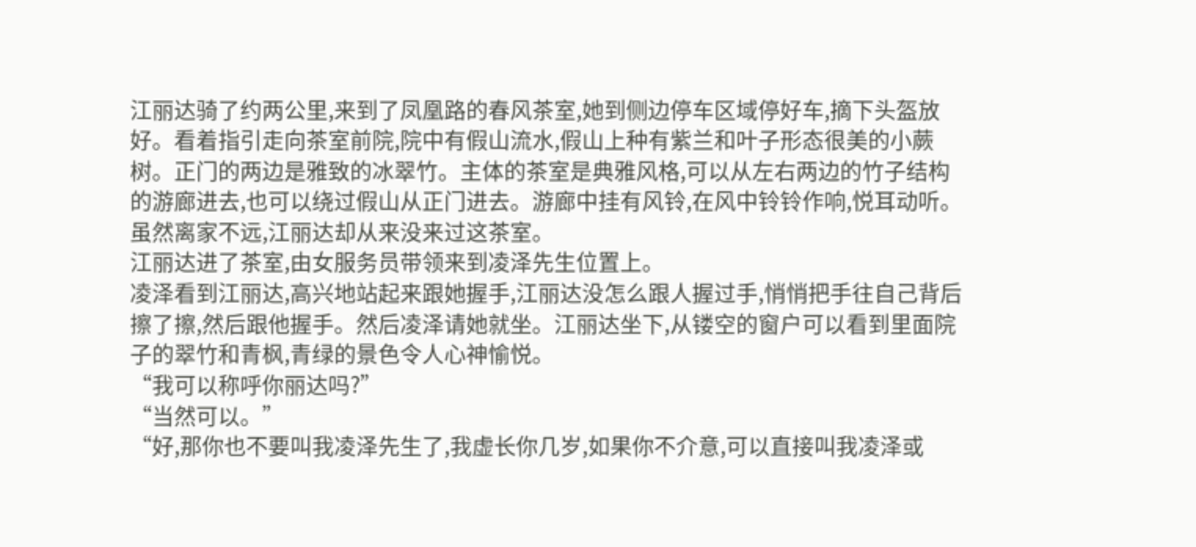江丽达骑了约两公里,来到了凤凰路的春风茶室,她到侧边停车区域停好车,摘下头盔放好。看着指引走向茶室前院,院中有假山流水,假山上种有紫兰和叶子形态很美的小蕨树。正门的两边是雅致的冰翠竹。主体的茶室是典雅风格,可以从左右两边的竹子结构的游廊进去,也可以绕过假山从正门进去。游廊中挂有风铃,在风中铃铃作响,悦耳动听。虽然离家不远,江丽达却从来没来过这茶室。
江丽达进了茶室,由女服务员带领来到凌泽先生位置上。
凌泽看到江丽达,高兴地站起来跟她握手,江丽达没怎么跟人握过手,悄悄把手往自己背后擦了擦,然后跟他握手。然后凌泽请她就坐。江丽达坐下,从镂空的窗户可以看到里面院子的翠竹和青枫,青绿的景色令人心神愉悦。
“我可以称呼你丽达吗?”
“当然可以。”
“好,那你也不要叫我凌泽先生了,我虚长你几岁,如果你不介意,可以直接叫我凌泽或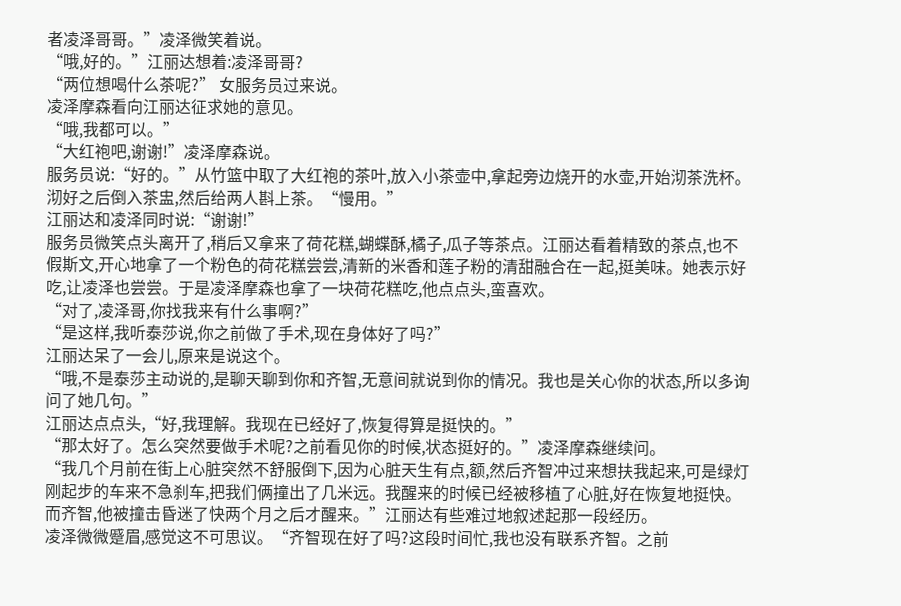者凌泽哥哥。”凌泽微笑着说。
“哦,好的。”江丽达想着:凌泽哥哥?
“两位想喝什么茶呢?” 女服务员过来说。
凌泽摩森看向江丽达征求她的意见。
“哦,我都可以。”
“大红袍吧,谢谢!”凌泽摩森说。
服务员说:“好的。”从竹篮中取了大红袍的茶叶,放入小茶壶中,拿起旁边烧开的水壶,开始沏茶洗杯。沏好之后倒入茶盅,然后给两人斟上茶。“慢用。”
江丽达和凌泽同时说:“谢谢!”
服务员微笑点头离开了,稍后又拿来了荷花糕,蝴蝶酥,橘子,瓜子等茶点。江丽达看着精致的茶点,也不假斯文,开心地拿了一个粉色的荷花糕尝尝,清新的米香和莲子粉的清甜融合在一起,挺美味。她表示好吃,让凌泽也尝尝。于是凌泽摩森也拿了一块荷花糕吃,他点点头,蛮喜欢。
“对了,凌泽哥,你找我来有什么事啊?”
“是这样,我听泰莎说,你之前做了手术,现在身体好了吗?”
江丽达呆了一会儿,原来是说这个。
“哦,不是泰莎主动说的,是聊天聊到你和齐智,无意间就说到你的情况。我也是关心你的状态,所以多询问了她几句。”
江丽达点点头,“好,我理解。我现在已经好了,恢复得算是挺快的。”
“那太好了。怎么突然要做手术呢?之前看见你的时候,状态挺好的。”凌泽摩森继续问。
“我几个月前在街上心脏突然不舒服倒下,因为心脏天生有点,额,然后齐智冲过来想扶我起来,可是绿灯刚起步的车来不急刹车,把我们俩撞出了几米远。我醒来的时候已经被移植了心脏,好在恢复地挺快。而齐智,他被撞击昏迷了快两个月之后才醒来。”江丽达有些难过地叙述起那一段经历。
凌泽微微蹙眉,感觉这不可思议。“齐智现在好了吗?这段时间忙,我也没有联系齐智。之前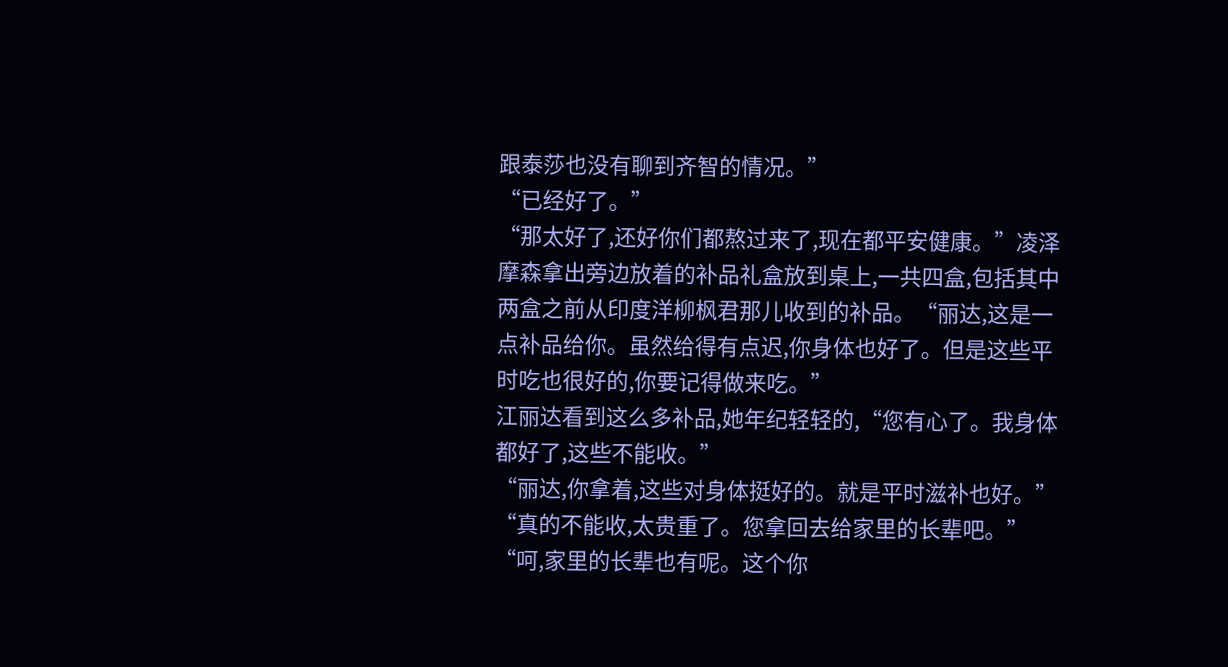跟泰莎也没有聊到齐智的情况。”
“已经好了。”
“那太好了,还好你们都熬过来了,现在都平安健康。”凌泽摩森拿出旁边放着的补品礼盒放到桌上,一共四盒,包括其中两盒之前从印度洋柳枫君那儿收到的补品。“丽达,这是一点补品给你。虽然给得有点迟,你身体也好了。但是这些平时吃也很好的,你要记得做来吃。”
江丽达看到这么多补品,她年纪轻轻的,“您有心了。我身体都好了,这些不能收。”
“丽达,你拿着,这些对身体挺好的。就是平时滋补也好。”
“真的不能收,太贵重了。您拿回去给家里的长辈吧。”
“呵,家里的长辈也有呢。这个你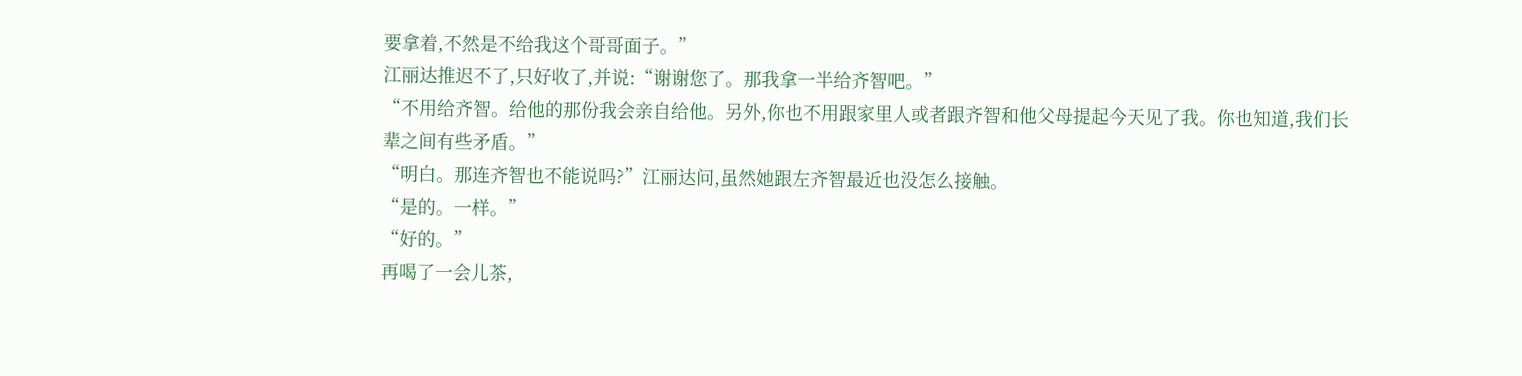要拿着,不然是不给我这个哥哥面子。”
江丽达推迟不了,只好收了,并说:“谢谢您了。那我拿一半给齐智吧。”
“不用给齐智。给他的那份我会亲自给他。另外,你也不用跟家里人或者跟齐智和他父母提起今天见了我。你也知道,我们长辈之间有些矛盾。”
“明白。那连齐智也不能说吗?”江丽达问,虽然她跟左齐智最近也没怎么接触。
“是的。一样。”
“好的。”
再喝了一会儿茶,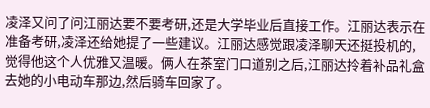凌泽又问了问江丽达要不要考研,还是大学毕业后直接工作。江丽达表示在准备考研,凌泽还给她提了一些建议。江丽达感觉跟凌泽聊天还挺投机的,觉得他这个人优雅又温暖。俩人在茶室门口道别之后,江丽达拎着补品礼盒去她的小电动车那边,然后骑车回家了。